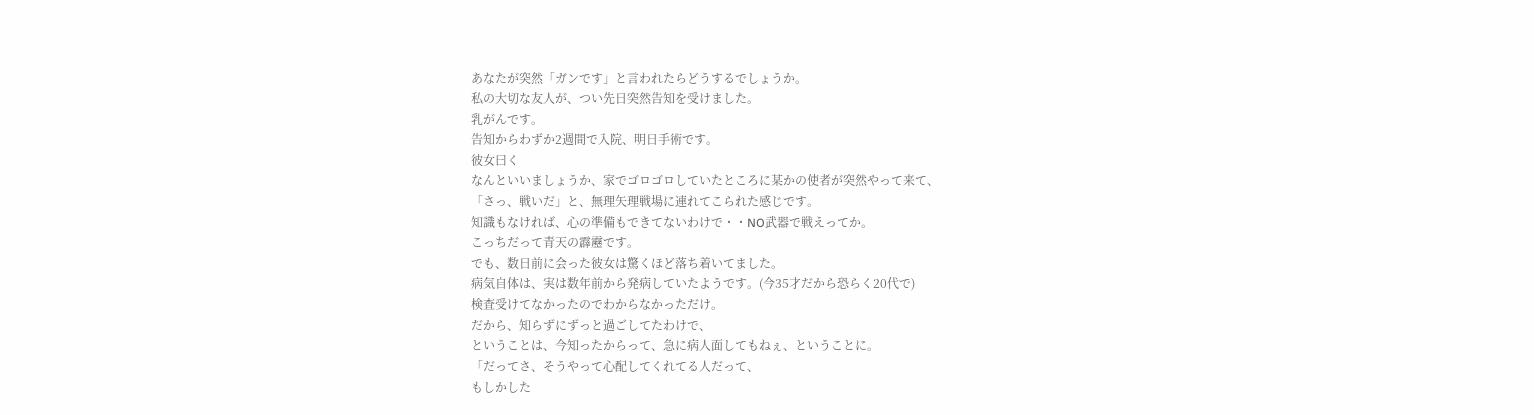あなたが突然「ガンです」と言われたらどうするでしょうか。
私の大切な友人が、つい先日突然告知を受けました。
乳がんです。
告知からわずか2週間で入院、明日手術です。
彼女曰く
なんといいましょうか、家でゴロゴロしていたところに某かの使者が突然やって来て、
「さっ、戦いだ」と、無理矢理戦場に連れてこられた感じです。
知識もなければ、心の準備もできてないわけで・・NO武器で戦えってか。
こっちだって青天の霹靂です。
でも、数日前に会った彼女は驚くほど落ち着いてました。
病気自体は、実は数年前から発病していたようです。(今35才だから恐らく20代で)
検査受けてなかったのでわからなかっただけ。
だから、知らずにずっと過ごしてたわけで、
ということは、今知ったからって、急に病人面してもねぇ、ということに。
「だってさ、そうやって心配してくれてる人だって、
もしかした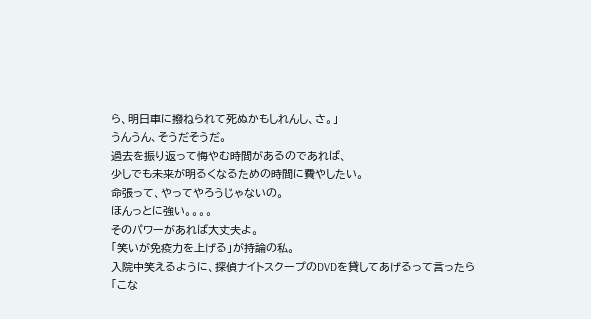ら、明日車に撥ねられて死ぬかもしれんし、さ。」
うんうん、そうだそうだ。
過去を振り返って悔やむ時間があるのであれば、
少しでも未来が明るくなるための時間に費やしたい。
命張って、やってやろうじゃないの。
ほんっとに強い。。。。
そのパワーがあれば大丈夫よ。
「笑いが免疫力を上げる」が持論の私。
入院中笑えるように、探偵ナイトスクープのDVDを貸してあげるって言ったら
「こな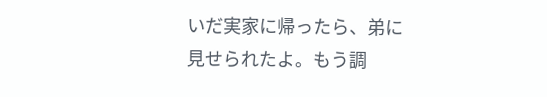いだ実家に帰ったら、弟に見せられたよ。もう調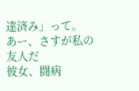達済み」って。
あー、さすが私の友人だ
彼女、闘病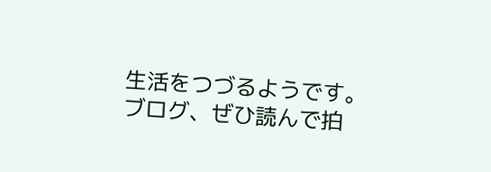生活をつづるようです。
ブログ、ぜひ読んで拍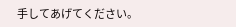手してあげてください。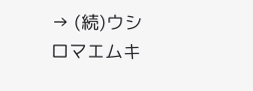→ (続)ウシロマエムキ